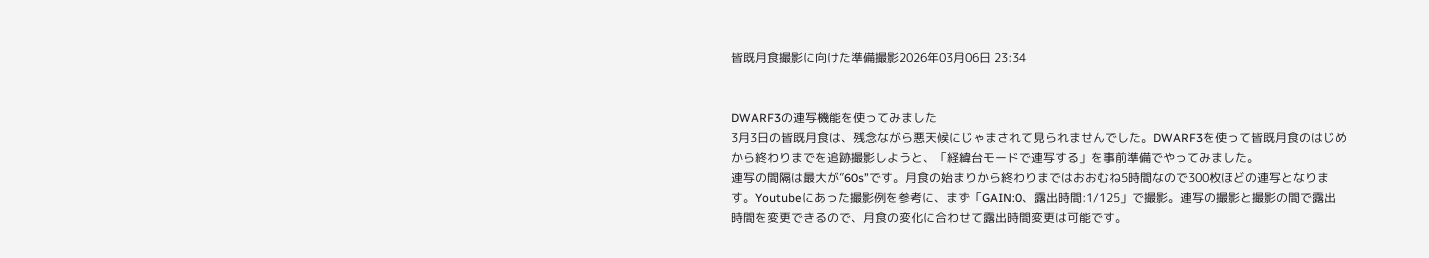皆既月食撮影に向けた準備撮影2026年03月06日 23:34


DWARF3の連写機能を使ってみました
3月3日の皆既月食は、残念ながら悪天候にじゃまされて見られませんでした。DWARF3を使って皆既月食のはじめから終わりまでを追跡撮影しようと、「経緯台モードで連写する」を事前準備でやってみました。
連写の間隔は最大が”60s”です。月食の始まりから終わりまではおおむね5時間なので300枚ほどの連写となります。Youtubeにあった撮影例を参考に、まず「GAIN:0、露出時間:1/125」で撮影。連写の撮影と撮影の間で露出時間を変更できるので、月食の変化に合わせて露出時間変更は可能です。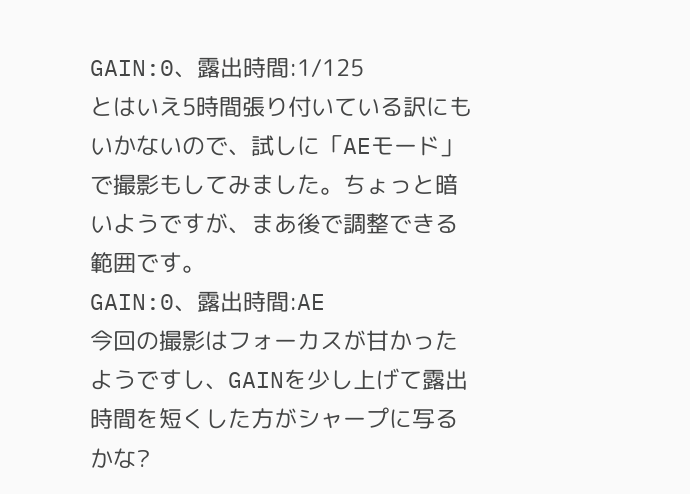GAIN:0、露出時間:1/125
とはいえ5時間張り付いている訳にもいかないので、試しに「AEモード」で撮影もしてみました。ちょっと暗いようですが、まあ後で調整できる範囲です。
GAIN:0、露出時間:AE
今回の撮影はフォーカスが甘かったようですし、GAINを少し上げて露出時間を短くした方がシャープに写るかな?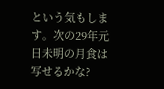という気もします。次の29年元日未明の月食は写せるかな?